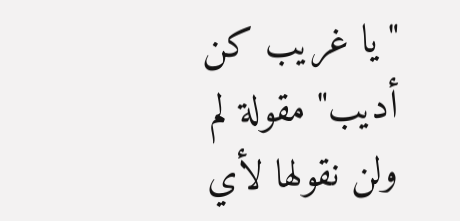"يا غريب كن أديب" مقولة لم ولن نقولها لأي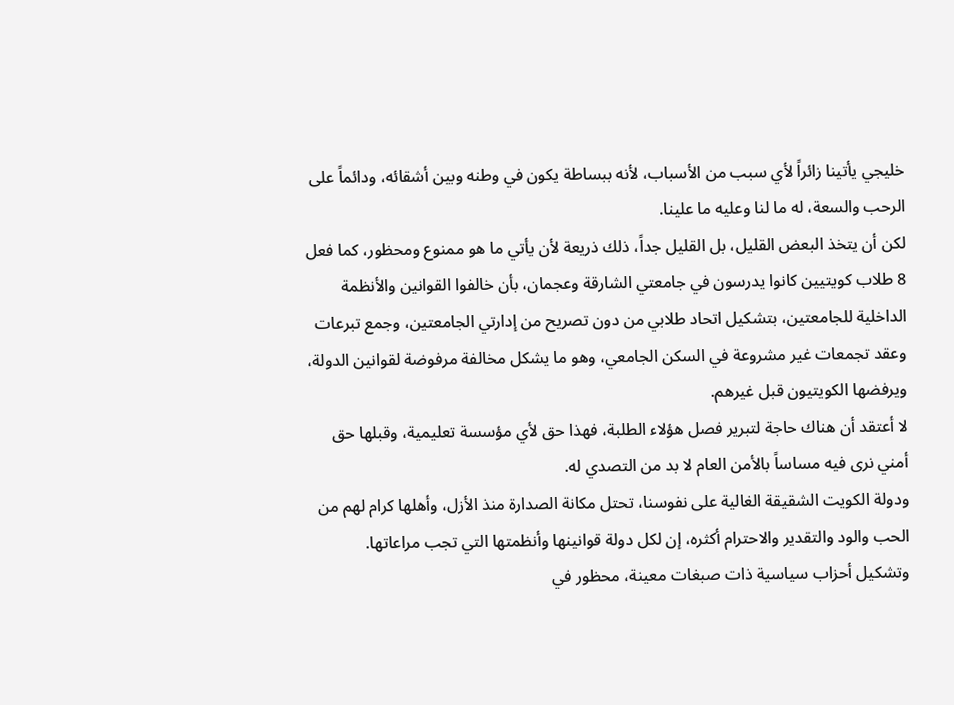خليجي يأتينا زائراً لأي سبب من الأسباب، لأنه ببساطة يكون في وطنه وبين أشقائه، ودائماً على الرحب والسعة، له ما لنا وعليه ما علينا.
لكن أن يتخذ البعض القليل، بل القليل جداً، ذلك ذريعة لأن يأتي ما هو ممنوع ومحظور، كما فعل 8 طلاب كويتيين كانوا يدرسون في جامعتي الشارقة وعجمان، بأن خالفوا القوانين والأنظمة الداخلية للجامعتين، بتشكيل اتحاد طلابي من دون تصريح من إدارتي الجامعتين، وجمع تبرعات وعقد تجمعات غير مشروعة في السكن الجامعي، وهو ما يشكل مخالفة مرفوضة لقوانين الدولة، ويرفضها الكويتيون قبل غيرهم.
لا أعتقد أن هناك حاجة لتبرير فصل هؤلاء الطلبة، فهذا حق لأي مؤسسة تعليمية، وقبلها حق أمني نرى فيه مساساً بالأمن العام لا بد من التصدي له.
ودولة الكويت الشقيقة الغالية على نفوسنا، تحتل مكانة الصدارة منذ الأزل، وأهلها كرام لهم من الحب والود والتقدير والاحترام أكثره، إن لكل دولة قوانينها وأنظمتها التي تجب مراعاتها.
وتشكيل أحزاب سياسية ذات صبغات معينة، محظور في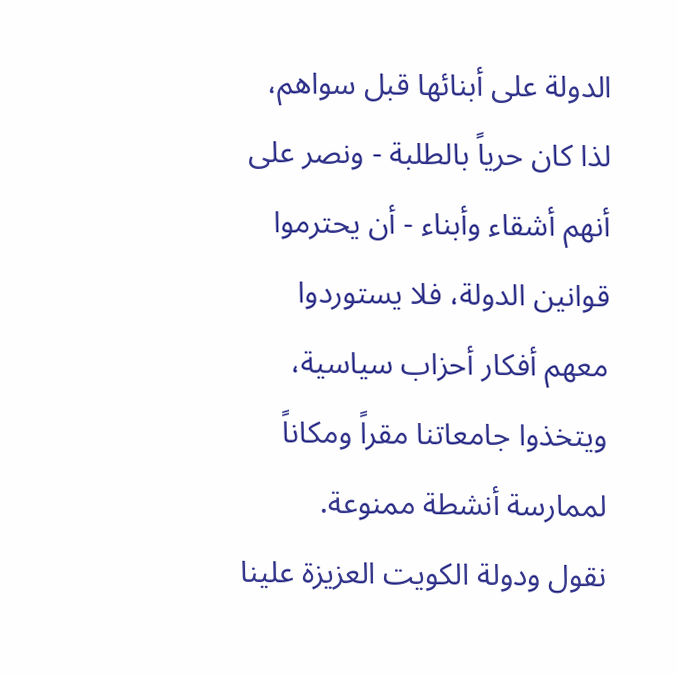الدولة على أبنائها قبل سواهم، لذا كان حرياً بالطلبة - ونصر على أنهم أشقاء وأبناء - أن يحترموا قوانين الدولة، فلا يستوردوا معهم أفكار أحزاب سياسية، ويتخذوا جامعاتنا مقراً ومكاناً لممارسة أنشطة ممنوعة.
نقول ودولة الكويت العزيزة علينا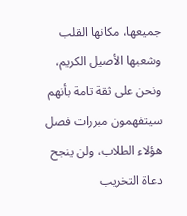جميعها، مكانها القلب وشعبها الأصيل الكريم، ونحن على ثقة تامة بأنهم سيتفهمون مبررات فصل هؤلاء الطلاب، ولن ينجح دعاة التخريب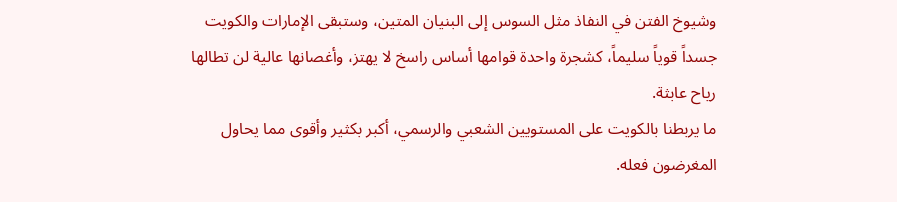وشيوخ الفتن في النفاذ مثل السوس إلى البنيان المتين، وستبقى الإمارات والكويت جسداً قوياً سليماً، كشجرة واحدة قوامها أساس راسخ لا يهتز، وأغصانها عالية لن تطالها رياح عابثة.
ما يربطنا بالكويت على المستويين الشعبي والرسمي، أكبر بكثير وأقوى مما يحاول المغرضون فعله.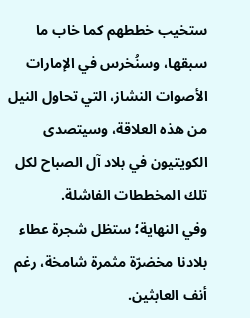ستخيب خططهم كما خاب ما سبقها، وسنُخرس في الإمارات الأصوات النشاز، التي تحاول النيل من هذه العلاقة، وسيتصدى الكويتيون في بلاد آل الصباح لكل تلك المخططات الفاشلة.
وفي النهاية؛ ستظل شجرة عطاء بلادنا مخضرّة مثمرة شامخة، رغم أنف العابثين.